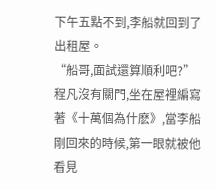下午五點不到,李船就回到了出租屋。
“船哥,面試還算順利吧?”
程凡沒有關門,坐在屋裡編寫著《十萬個為什麽》,當李船剛回來的時候,第一眼就被他看見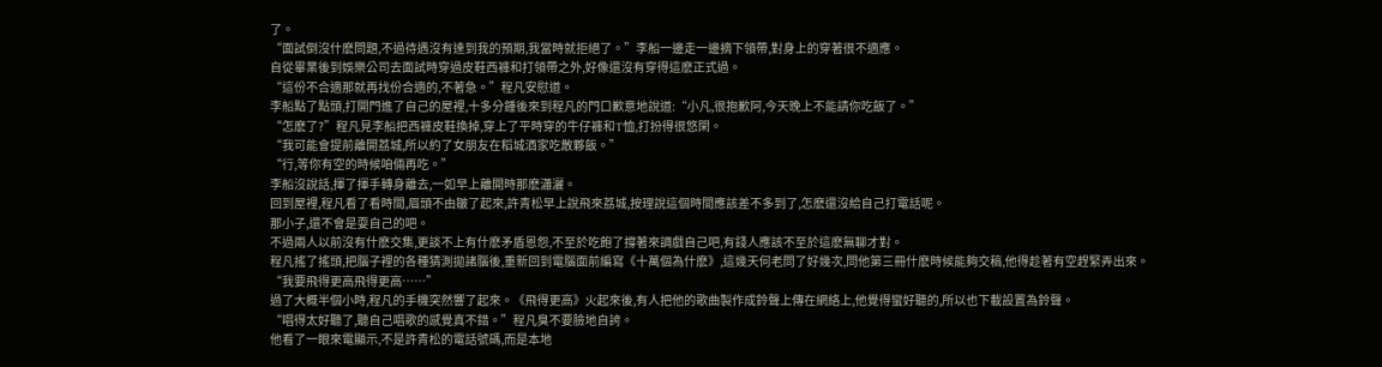了。
“面試倒沒什麽問題,不過待遇沒有達到我的預期,我當時就拒絕了。”李船一邊走一邊摘下領帶,對身上的穿著很不適應。
自從畢業後到娛樂公司去面試時穿過皮鞋西褲和打領帶之外,好像還沒有穿得這麽正式過。
“這份不合適那就再找份合適的,不著急。”程凡安慰道。
李船點了點頭,打開門進了自己的屋裡,十多分鍾後來到程凡的門口歉意地說道:“小凡,很抱歉阿,今天晚上不能請你吃飯了。”
“怎麽了?”程凡見李船把西褲皮鞋換掉,穿上了平時穿的牛仔褲和T恤,打扮得很悠閑。
“我可能會提前離開荔城,所以約了女朋友在稻城酒家吃散夥飯。”
“行,等你有空的時候咱倆再吃。”
李船沒說話,揮了揮手轉身離去,一如早上離開時那麽瀟灑。
回到屋裡,程凡看了看時間,眉頭不由皺了起來,許青松早上說飛來荔城,按理說這個時間應該差不多到了,怎麽還沒給自己打電話呢。
那小子,還不會是耍自己的吧。
不過兩人以前沒有什麽交集,更談不上有什麽矛盾恩怨,不至於吃飽了撐著來調戲自己吧,有錢人應該不至於這麽無聊才對。
程凡搖了搖頭,把腦子裡的各種猜測拋諸腦後,重新回到電腦面前編寫《十萬個為什麽》,這幾天何老問了好幾次,問他第三冊什麽時候能夠交稿,他得趁著有空趕緊弄出來。
“我要飛得更高飛得更高……”
過了大概半個小時,程凡的手機突然響了起來。《飛得更高》火起來後,有人把他的歌曲製作成鈴聲上傳在網絡上,他覺得蠻好聽的,所以也下載設置為鈴聲。
“唱得太好聽了,聽自己唱歌的感覺真不錯。”程凡臭不要臉地自誇。
他看了一眼來電顯示,不是許青松的電話號碼,而是本地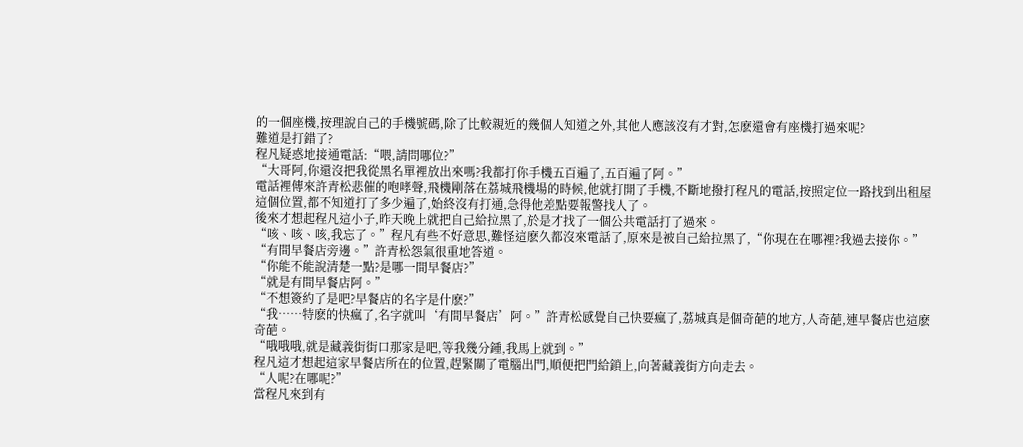的一個座機,按理說自己的手機號碼,除了比較親近的幾個人知道之外,其他人應該沒有才對,怎麽還會有座機打過來呢?
難道是打錯了?
程凡疑惑地接通電話:“喂,請問哪位?”
“大哥阿,你還沒把我從黑名單裡放出來嗎?我都打你手機五百遍了,五百遍了阿。”
電話裡傳來許青松悲催的咆哮聲,飛機剛落在荔城飛機場的時候,他就打開了手機,不斷地撥打程凡的電話,按照定位一路找到出租屋這個位置,都不知道打了多少遍了,始終沒有打通,急得他差點要報警找人了。
後來才想起程凡這小子,昨天晚上就把自己給拉黑了,於是才找了一個公共電話打了過來。
“咳、咳、咳,我忘了。”程凡有些不好意思,難怪這麽久都沒來電話了,原來是被自己給拉黑了,“你現在在哪裡?我過去接你。”
“有間早餐店旁邊。”許青松怨氣很重地答道。
“你能不能說清楚一點?是哪一間早餐店?”
“就是有間早餐店阿。”
“不想簽約了是吧?早餐店的名字是什麽?”
“我……特麽的快瘋了,名字就叫‘有間早餐店’阿。”許青松感覺自己快要瘋了,荔城真是個奇葩的地方,人奇葩,連早餐店也這麽奇葩。
“哦哦哦,就是藏義街街口那家是吧,等我幾分鍾,我馬上就到。”
程凡這才想起這家早餐店所在的位置,趕緊關了電腦出門,順便把門給鎖上,向著藏義街方向走去。
“人呢?在哪呢?”
當程凡來到有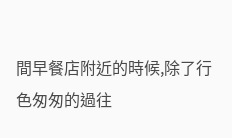間早餐店附近的時候,除了行色匆匆的過往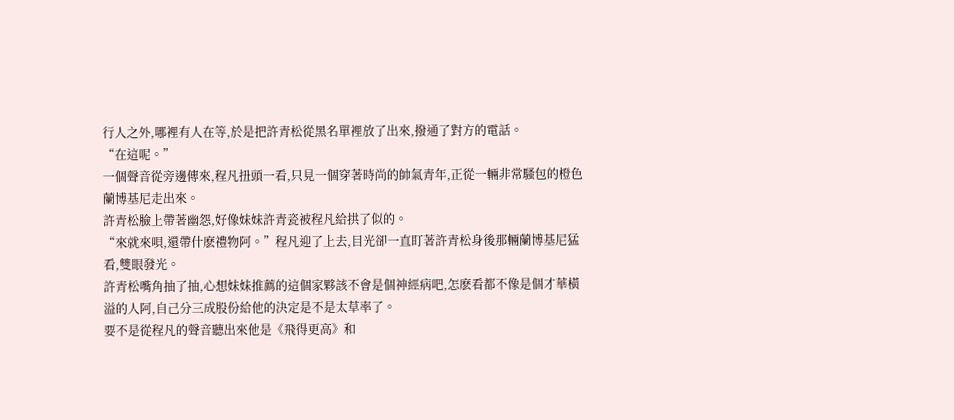行人之外,哪裡有人在等,於是把許青松從黑名單裡放了出來,撥通了對方的電話。
“在這呢。”
一個聲音從旁邊傳來,程凡扭頭一看,只見一個穿著時尚的帥氣青年,正從一輛非常騷包的橙色蘭博基尼走出來。
許青松臉上帶著幽怨,好像妹妹許青瓷被程凡給拱了似的。
“來就來唄,還帶什麽禮物阿。”程凡迎了上去,目光卻一直盯著許青松身後那輛蘭博基尼猛看,雙眼發光。
許青松嘴角抽了抽,心想妹妹推薦的這個家夥該不會是個神經病吧,怎麽看都不像是個才華橫溢的人阿,自己分三成股份給他的決定是不是太草率了。
要不是從程凡的聲音聽出來他是《飛得更高》和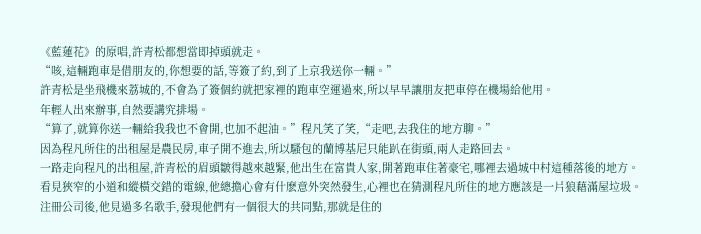《藍蓮花》的原唱,許青松都想當即掉頭就走。
“咳,這輛跑車是借朋友的,你想要的話,等簽了約,到了上京我送你一輛。”
許青松是坐飛機來荔城的,不會為了簽個約就把家裡的跑車空運過來,所以早早讓朋友把車停在機場給他用。
年輕人出來辦事,自然要講究排場。
“算了,就算你送一輛給我我也不會開,也加不起油。”程凡笑了笑,“走吧,去我住的地方聊。”
因為程凡所住的出租屋是農民房,車子開不進去,所以騷包的蘭博基尼只能趴在街頭,兩人走路回去。
一路走向程凡的出租屋,許青松的眉頭皺得越來越緊,他出生在富貴人家,開著跑車住著豪宅,哪裡去過城中村這種落後的地方。
看見狹窄的小道和縱橫交錯的電線,他總擔心會有什麽意外突然發生,心裡也在猜測程凡所住的地方應該是一片狼藉滿屋垃圾。
注冊公司後,他見過多名歌手,發現他們有一個很大的共同點,那就是住的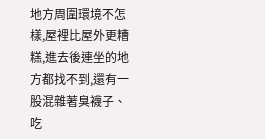地方周圍環境不怎樣,屋裡比屋外更糟糕,進去後連坐的地方都找不到,還有一股混雜著臭襪子、吃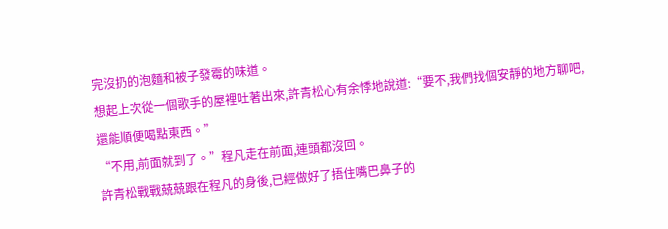完沒扔的泡麵和被子發霉的味道。
想起上次從一個歌手的屋裡吐著出來,許青松心有余悸地說道:“要不,我們找個安靜的地方聊吧,還能順便喝點東西。”
“不用,前面就到了。”程凡走在前面,連頭都沒回。
許青松戰戰兢兢跟在程凡的身後,已經做好了捂住嘴巴鼻子的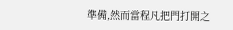準備,然而當程凡把門打開之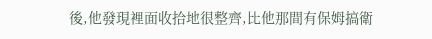後,他發現裡面收拾地很整齊,比他那間有保姆搞衛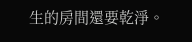生的房間還要乾淨。